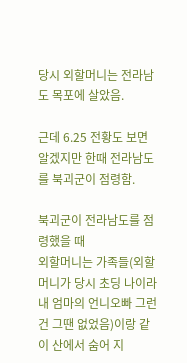당시 외할머니는 전라남도 목포에 살았음.

근데 6.25 전황도 보면 알겠지만 한때 전라남도를 북괴군이 점령함.

북괴군이 전라남도를 점령했을 때
외할머니는 가족들(외할머니가 당시 초딩 나이라 내 엄마의 언니오빠 그런건 그땐 없었음)이랑 같이 산에서 숨어 지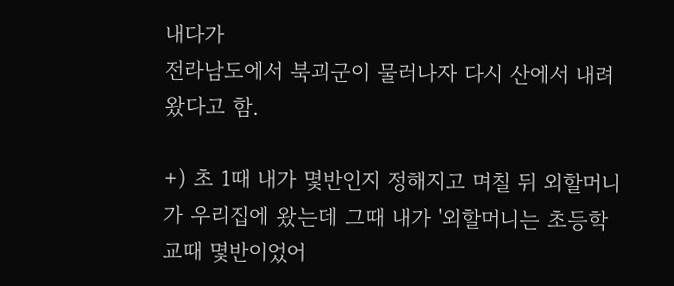내다가
전라남도에서 북괴군이 물러나자 다시 산에서 내려왔다고 함.

+) 초 1때 내가 몇반인지 정해지고 며칠 뒤 외할머니가 우리집에 왔는데 그때 내가 '외할머니는 초등학교때 몇반이었어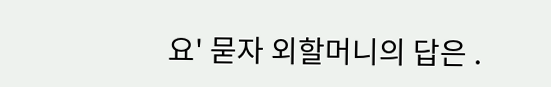요' 묻자 외할머니의 답은 .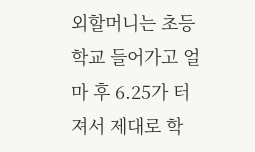외할머니는 초등학교 들어가고 얼마 후 6.25가 터져서 제대로 학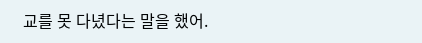교를 못 다녔다는 말을 했어.